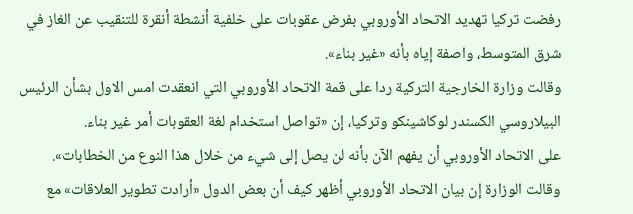رفضت تركيا تهديد الاتحاد الأوروبي بفرض عقوبات على خلفية أنشطة أنقرة للتنقيب عن الغاز في شرق المتوسط، واصفة إياه بأنه «غير بناء».
وقالت وزارة الخارجية التركية ردا على قمة الاتحاد الأوروبي التي انعقدت امس الاول بشأن الرئيس البيلاروسي الكسندر لوكاشينكو وتركيا، إن «تواصل استخدام لغة العقوبات أمر غير بناء.
على الاتحاد الأوروبي أن يفهم الآن بأنه لن يصل إلى شيء من خلال هذا النوع من الخطابات».
وقالت الوزارة إن بيان الاتحاد الأوروبي أظهر كيف أن بعض الدول «أرادت تطوير العلاقات» مع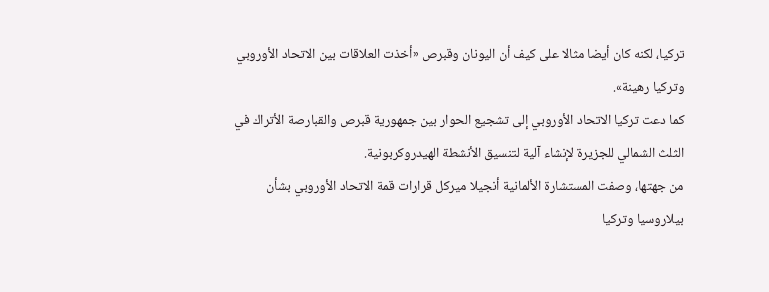تركيا، لكنه كان أيضا مثالا على كيف أن اليونان وقبرص «أخذت العلاقات بين الاتحاد الأوروبي وتركيا رهينة».
كما دعت تركيا الاتحاد الأوروبي إلى تشجيع الحوار بين جمهورية قبرص والقبارصة الأتراك في الثلث الشمالي للجزيرة لإنشاء آلية لتنسيق الأنشطة الهيدروكربونية.
من جهتها، وصفت المستشارة الألمانية أنجيلا ميركل قرارات قمة الاتحاد الأوروبي بشأن بيلاروسيا وتركيا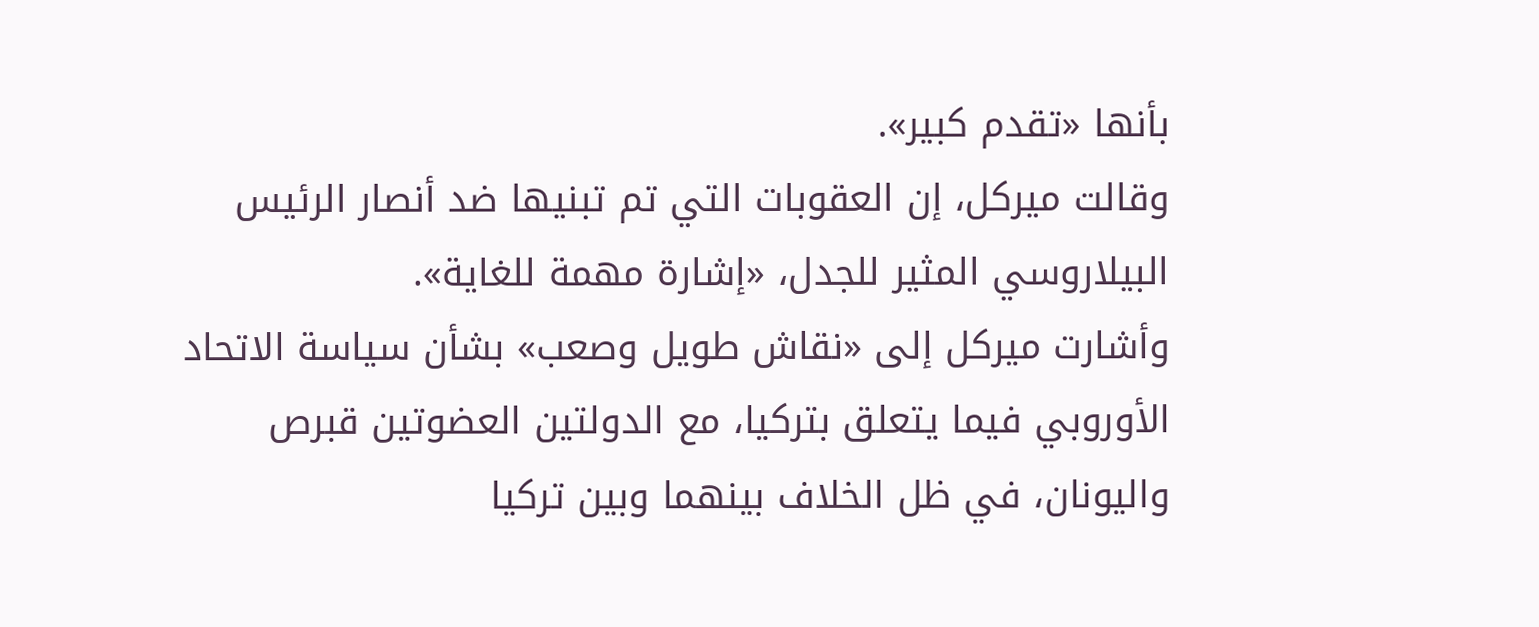بأنها «تقدم كبير».
وقالت ميركل، إن العقوبات التي تم تبنيها ضد أنصار الرئيس البيلاروسي المثير للجدل، «إشارة مهمة للغاية».
وأشارت ميركل إلى «نقاش طويل وصعب» بشأن سياسة الاتحاد الأوروبي فيما يتعلق بتركيا، مع الدولتين العضوتين قبرص واليونان، في ظل الخلاف بينهما وبين تركيا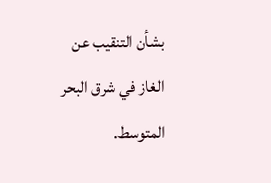بشأن التنقيب عن الغاز في شرق البحر المتوسط.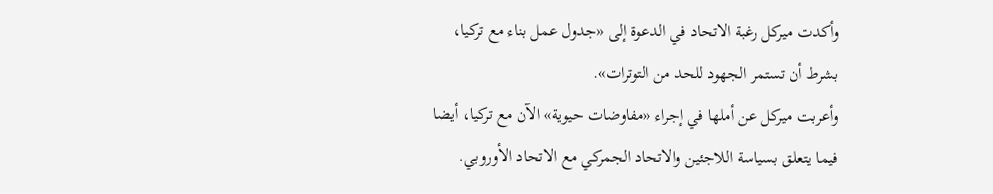وأكدت ميركل رغبة الاتحاد في الدعوة إلى «جدول عمل بناء مع تركيا، بشرط أن تستمر الجهود للحد من التوترات».
وأعربت ميركل عن أملها في إجراء «مفاوضات حيوية» الآن مع تركيا، أيضا فيما يتعلق بسياسة اللاجئين والاتحاد الجمركي مع الاتحاد الأوروبي.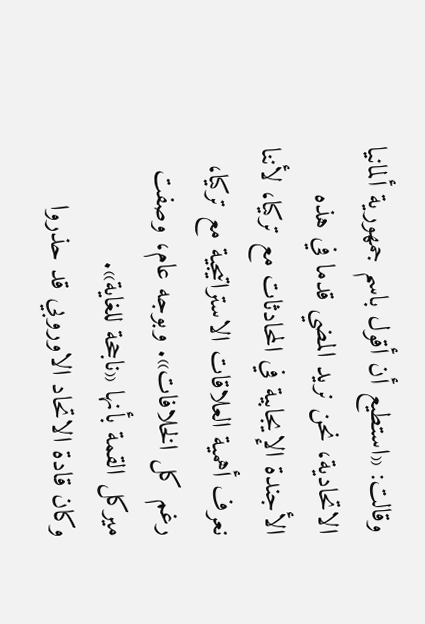وقالت: «استطيع أن أقول باسم جمهورية ألمانيا الاتحادية، نحن نريد المضي قدما في هذه الأجندة الإيجابية في المحادثات مع تركيا، لأننا نعرف أهمية العلاقات الاستراتيجية مع تركيا، رغم كل الخلافات». وبوجه عام، وصفت ميركل القمة بأنها «ناجحة للغاية».
وكان قادة الاتحاد الاوروبي قد حذروا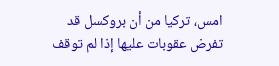امس، تركيا من أن بروكسل قد تفرض عقوبات عليها إذا لم توقف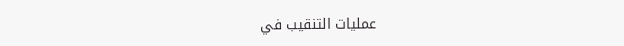عمليات التنقيب في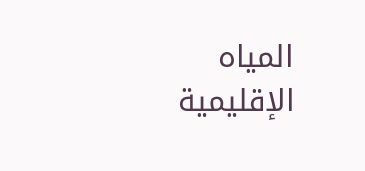المياه الإقليمية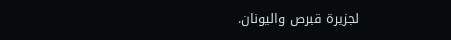لجزيرة قبرص واليونان.